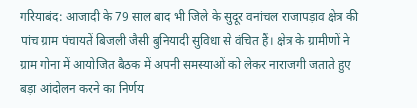गरियाबंद: आजादी के 79 साल बाद भी जिले के सुदूर वनांचल राजापड़ाव क्षेत्र की पांच ग्राम पंचायतें बिजली जैसी बुनियादी सुविधा से वंचित हैं। क्षेत्र के ग्रामीणों ने ग्राम गोना में आयोजित बैठक में अपनी समस्याओं को लेकर नाराजगी जताते हुए बड़ा आंदोलन करने का निर्णय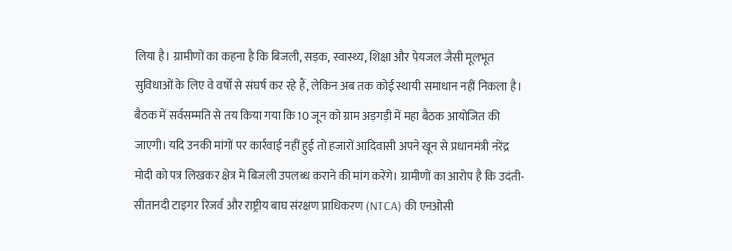लिया है। ग्रामीणों का कहना है कि बिजली, सड़क, स्वास्थ्य, शिक्षा और पेयजल जैसी मूलभूत सुविधाओं के लिए वे वर्षों से संघर्ष कर रहे हैं, लेकिन अब तक कोई स्थायी समाधान नहीं निकला है।
बैठक में सर्वसम्मति से तय किया गया कि 10 जून को ग्राम अड़गड़ी में महा बैठक आयोजित की जाएगी। यदि उनकी मांगों पर कार्रवाई नहीं हुई तो हजारों आदिवासी अपने खून से प्रधानमंत्री नरेंद्र मोदी को पत्र लिखकर क्षेत्र में बिजली उपलब्ध कराने की मांग करेंगे। ग्रामीणों का आरोप है कि उदंती-सीतानदी टाइगर रिजर्व और राष्ट्रीय बाघ संरक्षण प्राधिकरण (NTCA) की एनओसी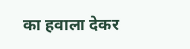का हवाला देकर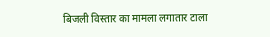बिजली विस्तार का मामला लगातार टाला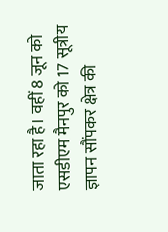जाता रहा है। वहीं 8 जून को एसडीएम मैनपुर को 17 सूत्रीय ज्ञापन सौंपकर क्षेत्र की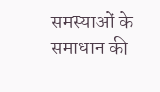समस्याओं के समाधान की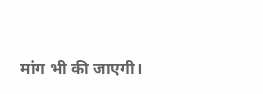मांग भी की जाएगी।